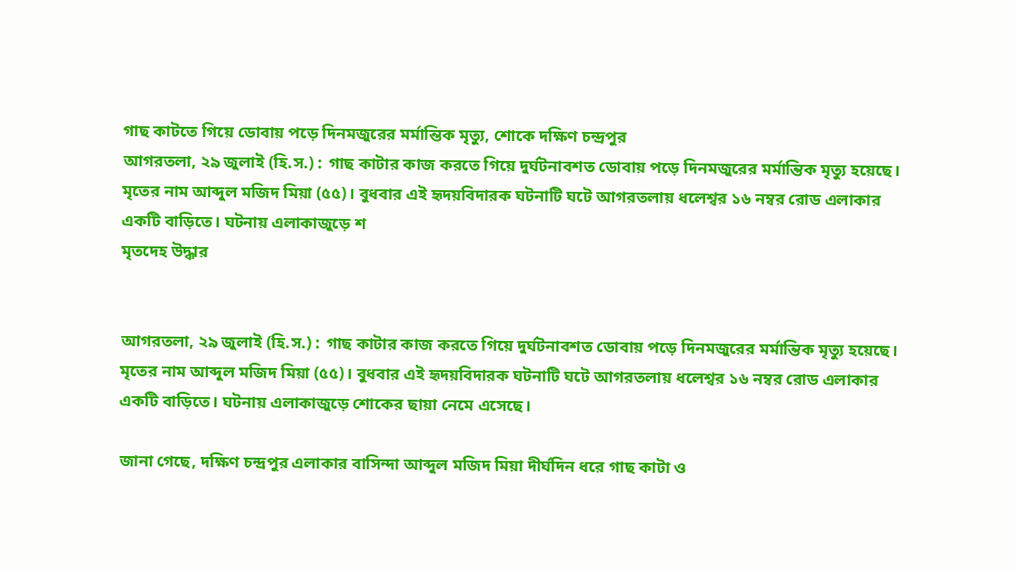গাছ কাটতে গিয়ে ডোবায় পড়ে দিনমজুরের মর্মান্তিক মৃত্যু, শোকে দক্ষিণ চন্দ্রপুর
আগরতলা, ২৯ জুলাই (হি.স.) : গাছ কাটার কাজ করতে গিয়ে দুর্ঘটনাবশত ডোবায় পড়ে দিনমজুরের মর্মান্তিক মৃত্যু হয়েছে। মৃতের নাম আব্দুল মজিদ মিয়া (৫৫)। বুধবার এই হৃদয়বিদারক ঘটনাটি ঘটে আগরতলায় ধলেশ্বর ১৬ নম্বর রোড এলাকার একটি বাড়িতে। ঘটনায় এলাকাজুড়ে শ
মৃতদেহ উদ্ধার


আগরতলা, ২৯ জুলাই (হি.স.) : গাছ কাটার কাজ করতে গিয়ে দুর্ঘটনাবশত ডোবায় পড়ে দিনমজুরের মর্মান্তিক মৃত্যু হয়েছে। মৃতের নাম আব্দুল মজিদ মিয়া (৫৫)। বুধবার এই হৃদয়বিদারক ঘটনাটি ঘটে আগরতলায় ধলেশ্বর ১৬ নম্বর রোড এলাকার একটি বাড়িতে। ঘটনায় এলাকাজুড়ে শোকের ছায়া নেমে এসেছে।

জানা গেছে, দক্ষিণ চন্দ্রপুর এলাকার বাসিন্দা আব্দুল মজিদ মিয়া দীর্ঘদিন ধরে গাছ কাটা ও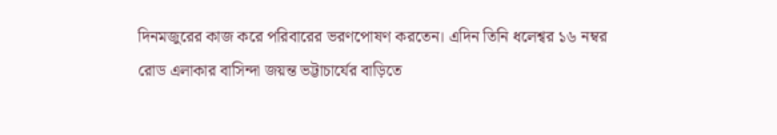দিনমজুরের কাজ করে পরিবারের ভরণপোষণ করতেন। এদিন তিনি ধলেশ্বর ১৬ নম্বর রোড এলাকার বাসিন্দা জয়ন্ত ভট্টাচার্যের বাড়িতে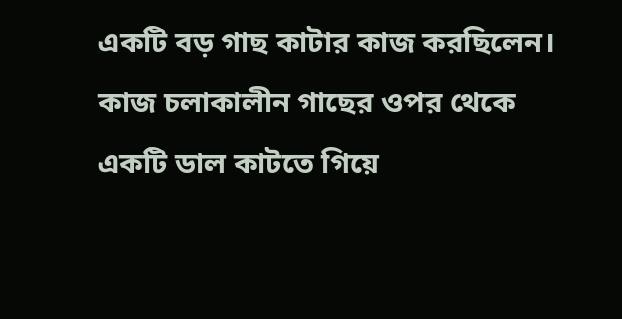একটি বড় গাছ কাটার কাজ করছিলেন। কাজ চলাকালীন গাছের ওপর থেকে একটি ডাল কাটতে গিয়ে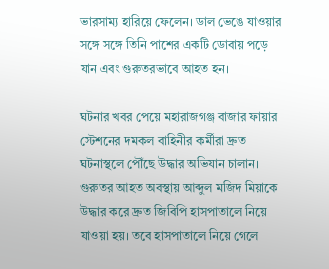ভারসাম্য হারিয়ে ফেলেন। ডাল ভেঙে যাওয়ার সঙ্গে সঙ্গে তিনি পাশের একটি ডোবায় পড়ে যান এবং গুরুতরভাবে আহত হন।

ঘটনার খবর পেয়ে মহারাজগঞ্জ বাজার ফায়ার স্টেশনের দমকল বাহিনীর কর্মীরা দ্রুত ঘটনাস্থলে পৌঁছে উদ্ধার অভিযান চালান। গুরুতর আহত অবস্থায় আব্দুল মজিদ মিয়াকে উদ্ধার করে দ্রুত জিবিপি হাসপাতালে নিয়ে যাওয়া হয়। তবে হাসপাতালে নিয়ে গেলে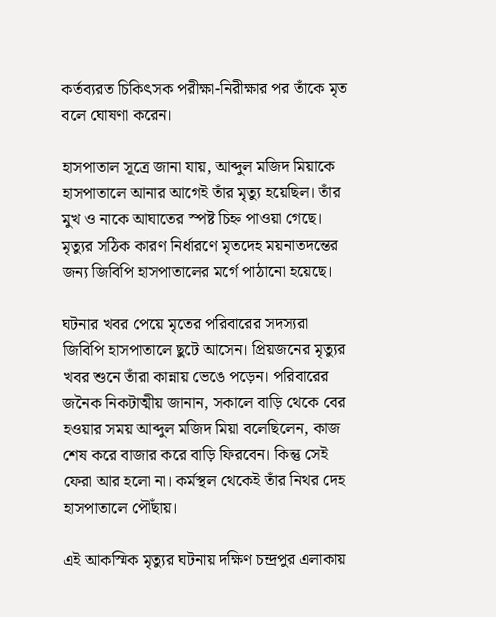কর্তব্যরত চিকিৎসক পরীক্ষা-নিরীক্ষার পর তাঁকে মৃত বলে ঘোষণা করেন।

হাসপাতাল সূত্রে জানা যায়, আব্দুল মজিদ মিয়াকে হাসপাতালে আনার আগেই তাঁর মৃত্যু হয়েছিল। তাঁর মুখ ও নাকে আঘাতের স্পষ্ট চিহ্ন পাওয়া গেছে। মৃত্যুর সঠিক কারণ নির্ধারণে মৃতদেহ ময়নাতদন্তের জন্য জিবিপি হাসপাতালের মর্গে পাঠানো হয়েছে।

ঘটনার খবর পেয়ে মৃতের পরিবারের সদস্যরা জিবিপি হাসপাতালে ছুটে আসেন। প্রিয়জনের মৃত্যুর খবর শুনে তাঁরা কান্নায় ভেঙে পড়েন। পরিবারের জনৈক নিকটাত্মীয় জানান, সকালে বাড়ি থেকে বের হওয়ার সময় আব্দুল মজিদ মিয়া বলেছিলেন, কাজ শেষ করে বাজার করে বাড়ি ফিরবেন। কিন্তু সেই ফেরা আর হলো না। কর্মস্থল থেকেই তাঁর নিথর দেহ হাসপাতালে পৌঁছায়।

এই আকস্মিক মৃত্যুর ঘটনায় দক্ষিণ চন্দ্রপুর এলাকায়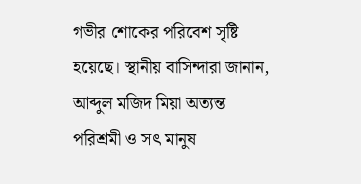গভীর শোকের পরিবেশ সৃষ্টি হয়েছে। স্থানীয় বাসিন্দারা জানান, আব্দুল মজিদ মিয়া অত্যন্ত পরিশ্রমী ও সৎ মানুষ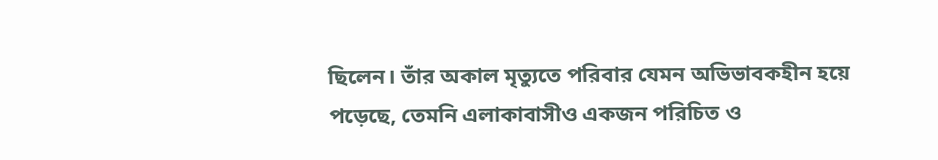ছিলেন। তাঁর অকাল মৃত্যুতে পরিবার যেমন অভিভাবকহীন হয়ে পড়েছে, তেমনি এলাকাবাসীও একজন পরিচিত ও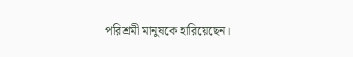পরিশ্রমী মানুষকে হারিয়েছেন।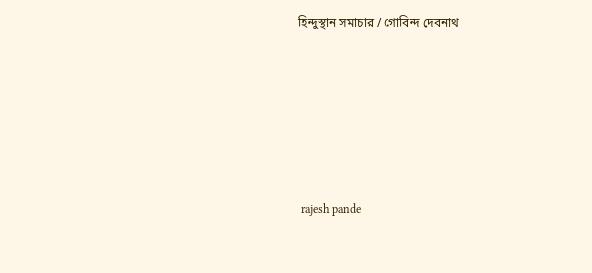হিন্দুস্থান সমাচার / গোবিন্দ দেবনাথ






 rajesh pande